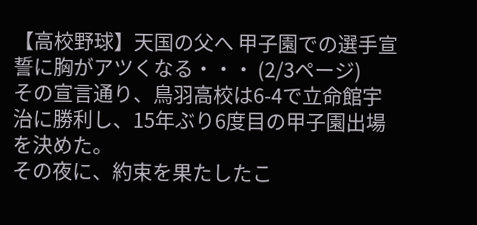【高校野球】天国の父へ 甲子園での選手宣誓に胸がアツくなる・・・ (2/3ページ)
その宣言通り、鳥羽高校は6-4で立命館宇治に勝利し、15年ぶり6度目の甲子園出場を決めた。
その夜に、約束を果たしたこ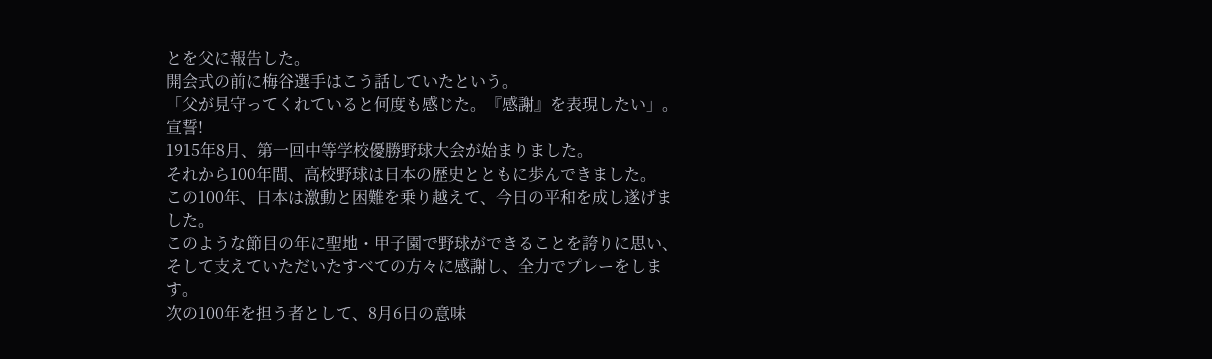とを父に報告した。
開会式の前に梅谷選手はこう話していたという。
「父が見守ってくれていると何度も感じた。『感謝』を表現したい」。
宣誓!
1915年8月、第一回中等学校優勝野球大会が始まりました。
それから100年間、高校野球は日本の歴史とともに歩んできました。
この100年、日本は激動と困難を乗り越えて、今日の平和を成し遂げました。
このような節目の年に聖地・甲子園で野球ができることを誇りに思い、そして支えていただいたすべての方々に感謝し、全力でプレーをします。
次の100年を担う者として、8月6日の意味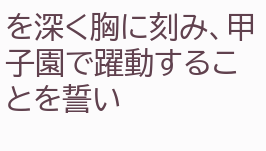を深く胸に刻み、甲子園で躍動することを誓い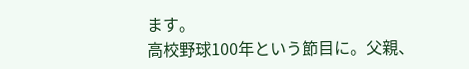ます。
高校野球100年という節目に。父親、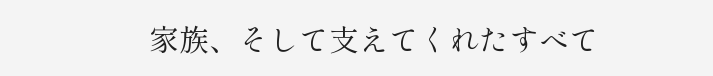家族、そして支えてくれたすべて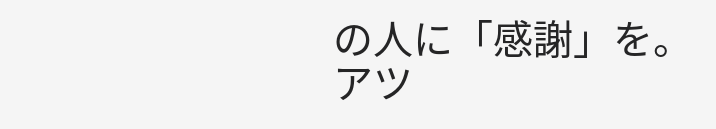の人に「感謝」を。
アツ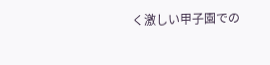く激しい甲子園での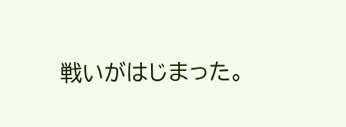戦いがはじまった。